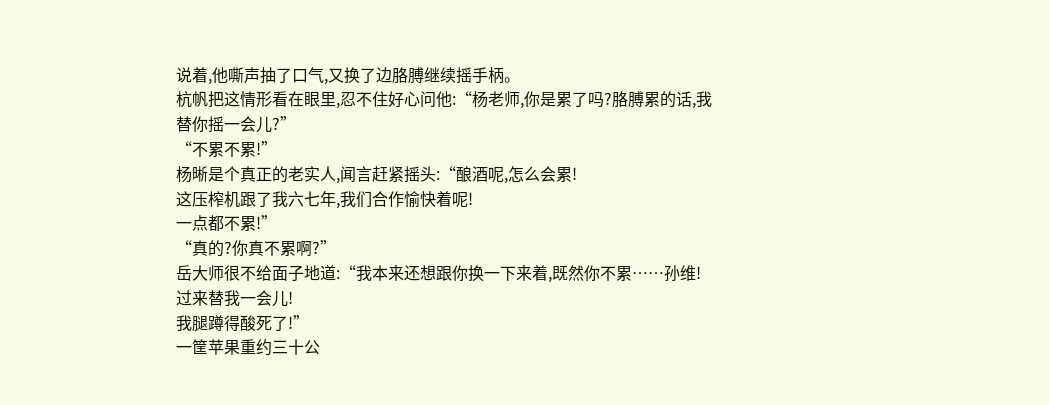说着,他嘶声抽了口气,又换了边胳膊继续摇手柄。
杭帆把这情形看在眼里,忍不住好心问他:“杨老师,你是累了吗?胳膊累的话,我替你摇一会儿?”
“不累不累!”
杨晰是个真正的老实人,闻言赶紧摇头:“酿酒呢,怎么会累!
这压榨机跟了我六七年,我们合作愉快着呢!
一点都不累!”
“真的?你真不累啊?”
岳大师很不给面子地道:“我本来还想跟你换一下来着,既然你不累……孙维!
过来替我一会儿!
我腿蹲得酸死了!”
一筐苹果重约三十公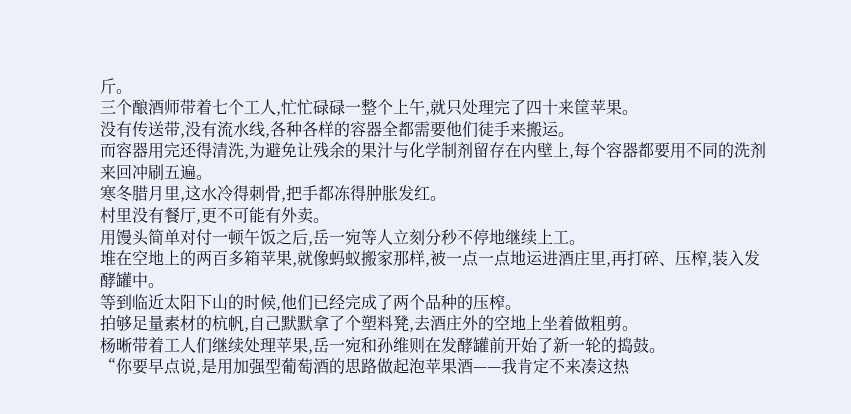斤。
三个酿酒师带着七个工人,忙忙碌碌一整个上午,就只处理完了四十来筐苹果。
没有传送带,没有流水线,各种各样的容器全都需要他们徒手来搬运。
而容器用完还得清洗,为避免让残余的果汁与化学制剂留存在内壁上,每个容器都要用不同的洗剂来回冲刷五遍。
寒冬腊月里,这水冷得刺骨,把手都冻得肿胀发红。
村里没有餐厅,更不可能有外卖。
用馒头简单对付一顿午饭之后,岳一宛等人立刻分秒不停地继续上工。
堆在空地上的两百多箱苹果,就像蚂蚁搬家那样,被一点一点地运进酒庄里,再打碎、压榨,装入发酵罐中。
等到临近太阳下山的时候,他们已经完成了两个品种的压榨。
拍够足量素材的杭帆,自己默默拿了个塑料凳,去酒庄外的空地上坐着做粗剪。
杨晰带着工人们继续处理苹果,岳一宛和孙维则在发酵罐前开始了新一轮的捣鼓。
“你要早点说,是用加强型葡萄酒的思路做起泡苹果酒——我肯定不来凑这热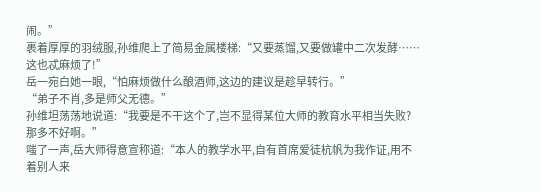闹。”
裹着厚厚的羽绒服,孙维爬上了简易金属楼梯:“又要蒸馏,又要做罐中二次发酵……这也忒麻烦了!”
岳一宛白她一眼,“怕麻烦做什么酿酒师,这边的建议是趁早转行。”
“弟子不肖,多是师父无德。”
孙维坦荡荡地说道:“我要是不干这个了,岂不显得某位大师的教育水平相当失败?那多不好啊。”
嗤了一声,岳大师得意宣称道:“本人的教学水平,自有首席爱徒杭帆为我作证,用不着别人来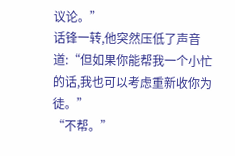议论。”
话锋一转,他突然压低了声音道:“但如果你能帮我一个小忙的话,我也可以考虑重新收你为徒。”
“不帮。”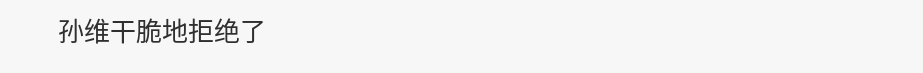孙维干脆地拒绝了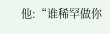他:“谁稀罕做你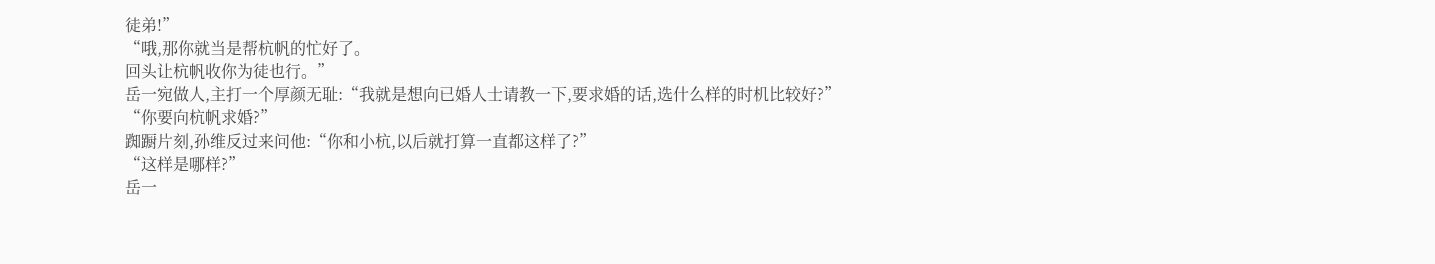徒弟!”
“哦,那你就当是帮杭帆的忙好了。
回头让杭帆收你为徒也行。”
岳一宛做人,主打一个厚颜无耻:“我就是想向已婚人士请教一下,要求婚的话,选什么样的时机比较好?”
“你要向杭帆求婚?”
踟蹰片刻,孙维反过来问他:“你和小杭,以后就打算一直都这样了?”
“这样是哪样?”
岳一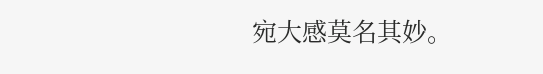宛大感莫名其妙。